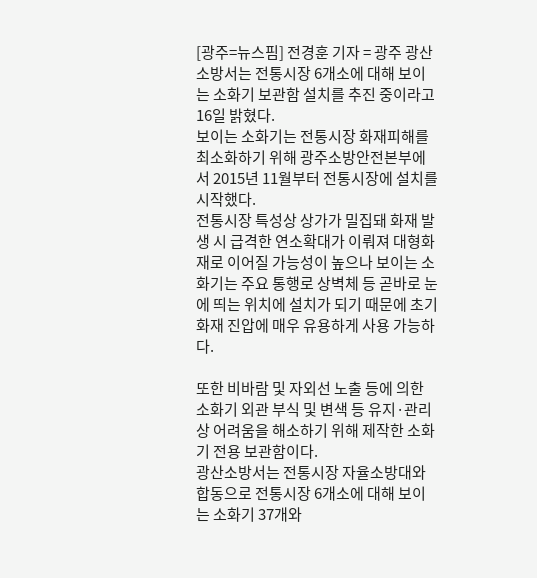[광주=뉴스핌] 전경훈 기자 = 광주 광산소방서는 전통시장 6개소에 대해 보이는 소화기 보관함 설치를 추진 중이라고 16일 밝혔다.
보이는 소화기는 전통시장 화재피해를 최소화하기 위해 광주소방안전본부에서 2015년 11월부터 전통시장에 설치를 시작했다.
전통시장 특성상 상가가 밀집돼 화재 발생 시 급격한 연소확대가 이뤄져 대형화재로 이어질 가능성이 높으나 보이는 소화기는 주요 통행로 상벽체 등 곧바로 눈에 띄는 위치에 설치가 되기 때문에 초기 화재 진압에 매우 유용하게 사용 가능하다.

또한 비바람 및 자외선 노출 등에 의한 소화기 외관 부식 및 변색 등 유지·관리상 어려움을 해소하기 위해 제작한 소화기 전용 보관함이다.
광산소방서는 전통시장 자율소방대와 합동으로 전통시장 6개소에 대해 보이는 소화기 37개와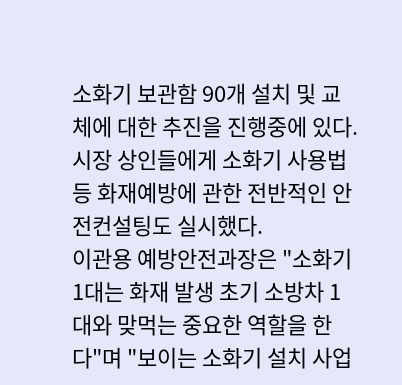소화기 보관함 90개 설치 및 교체에 대한 추진을 진행중에 있다. 시장 상인들에게 소화기 사용법 등 화재예방에 관한 전반적인 안전컨설팅도 실시했다.
이관용 예방안전과장은 "소화기 1대는 화재 발생 초기 소방차 1대와 맞먹는 중요한 역할을 한다"며 "보이는 소화기 설치 사업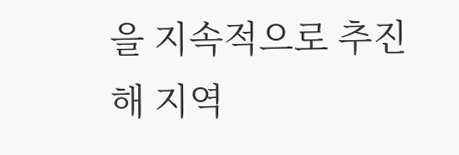을 지속적으로 추진해 지역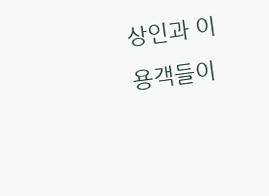상인과 이용객들이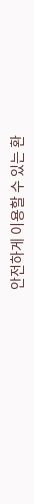안전하게 이용할 수 있는 환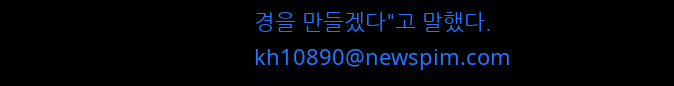경을 만들겠다"고 말했다.
kh10890@newspim.com